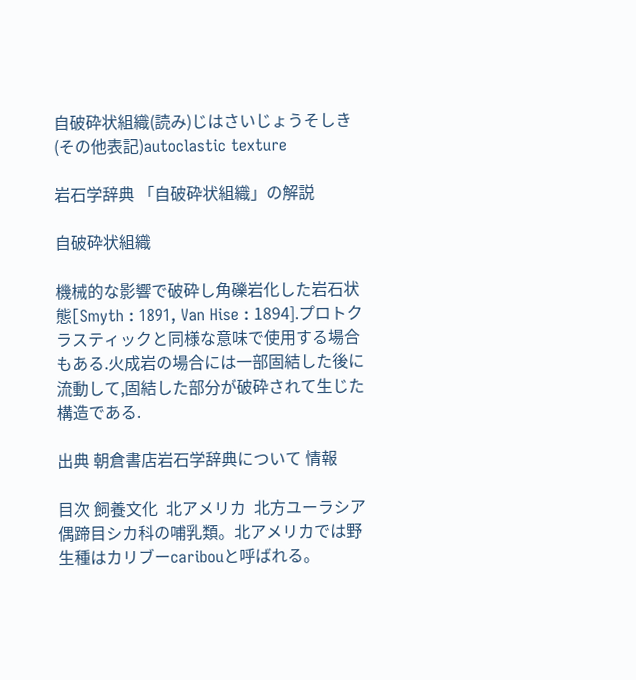自破砕状組織(読み)じはさいじょうそしき(その他表記)autoclastic texture

岩石学辞典 「自破砕状組織」の解説

自破砕状組織

機械的な影響で破砕し角礫岩化した岩石状態[Smyth : 1891, Van Hise : 1894].プロトクラスティックと同様な意味で使用する場合もある.火成岩の場合には一部固結した後に流動して,固結した部分が破砕されて生じた構造である.

出典 朝倉書店岩石学辞典について 情報

目次 飼養文化  北アメリカ  北方ユーラシア偶蹄目シカ科の哺乳類。北アメリカでは野生種はカリブーcaribouと呼ばれる。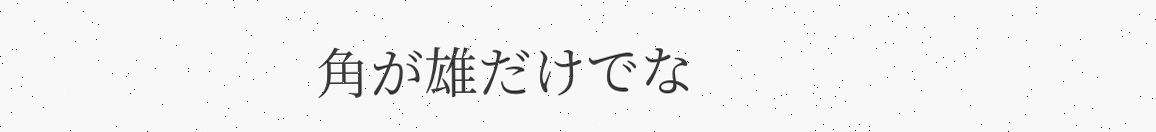角が雄だけでな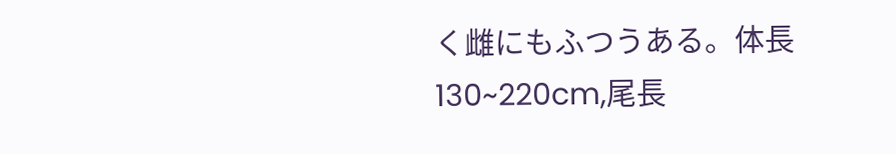く雌にもふつうある。体長130~220cm,尾長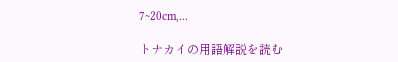7~20cm,...

トナカイの用語解説を読む